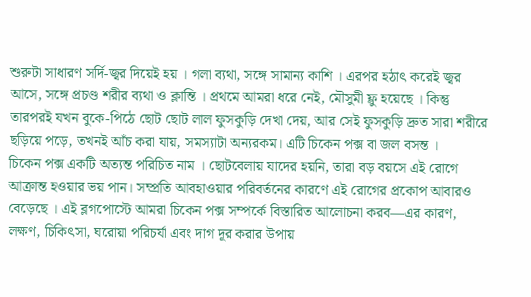শুরুটা সাধারণ সর্দি-জ্বর দিয়েই হয় । গলা ব্যথা, সঙ্গে সামান্য কাশি । এরপর হঠাৎ করেই জ্বর আসে, সঙ্গে প্রচণ্ড শরীর ব্যথা ও ক্লান্তি । প্রথমে আমরা ধরে নেই, মৌসুমী ফ্লু হয়েছে । কিন্তু তারপরই যখন বুকে-পিঠে ছোট ছোট লাল ফুসকুড়ি দেখা দেয়, আর সেই ফুসকুড়ি দ্রুত সারা শরীরে ছড়িয়ে পড়ে, তখনই আঁচ করা যায়, সমস্যাটা অন্যরকম। এটি চিকেন পক্স বা জল বসন্ত ।
চিকেন পক্স একটি অত্যন্ত পরিচিত নাম । ছোটবেলায় যাদের হয়নি, তারা বড় বয়সে এই রোগে আক্রান্ত হওয়ার ভয় পান। সম্প্রতি আবহাওয়ার পরিবর্তনের কারণে এই রোগের প্রকোপ আবারও বেড়েছে । এই ব্লগপোস্টে আমরা চিকেন পক্স সম্পর্কে বিস্তারিত আলোচনা করব—এর কারণ, লক্ষণ, চিকিৎসা, ঘরোয়া পরিচর্যা এবং দাগ দূর করার উপায়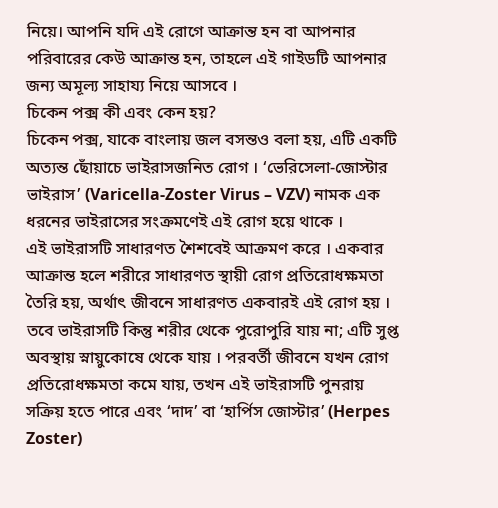নিয়ে। আপনি যদি এই রোগে আক্রান্ত হন বা আপনার পরিবারের কেউ আক্রান্ত হন, তাহলে এই গাইডটি আপনার জন্য অমূল্য সাহায্য নিয়ে আসবে ।
চিকেন পক্স কী এবং কেন হয়?
চিকেন পক্স, যাকে বাংলায় জল বসন্তও বলা হয়, এটি একটি অত্যন্ত ছোঁয়াচে ভাইরাসজনিত রোগ । ‘ভেরিসেলা-জোস্টার ভাইরাস’ (Varicella-Zoster Virus – VZV) নামক এক ধরনের ভাইরাসের সংক্রমণেই এই রোগ হয়ে থাকে ।
এই ভাইরাসটি সাধারণত শৈশবেই আক্রমণ করে । একবার আক্রান্ত হলে শরীরে সাধারণত স্থায়ী রোগ প্রতিরোধক্ষমতা তৈরি হয়, অর্থাৎ জীবনে সাধারণত একবারই এই রোগ হয় । তবে ভাইরাসটি কিন্তু শরীর থেকে পুরোপুরি যায় না; এটি সুপ্ত অবস্থায় স্নায়ুকোষে থেকে যায় । পরবর্তী জীবনে যখন রোগ প্রতিরোধক্ষমতা কমে যায়, তখন এই ভাইরাসটি পুনরায় সক্রিয় হতে পারে এবং ‘দাদ’ বা ‘হার্পিস জোস্টার’ (Herpes Zoster)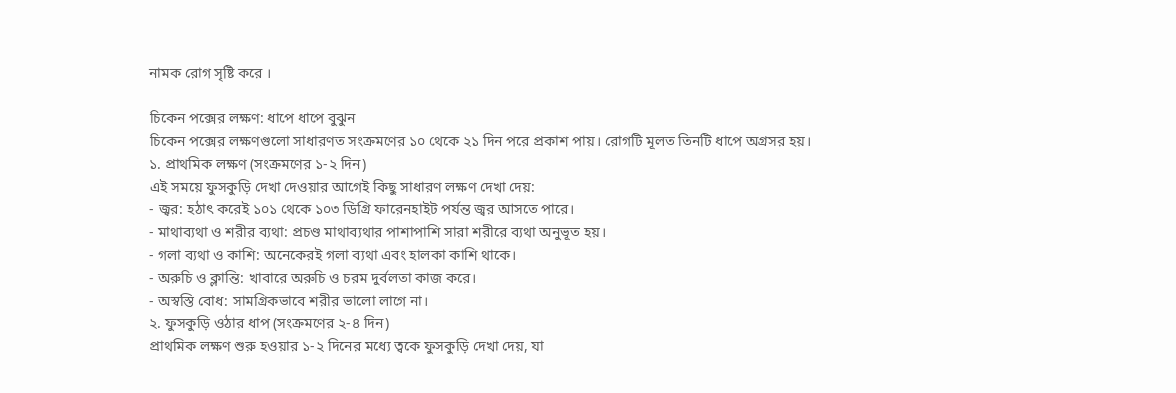নামক রোগ সৃষ্টি করে ।

চিকেন পক্সের লক্ষণ: ধাপে ধাপে বুঝুন
চিকেন পক্সের লক্ষণগুলো সাধারণত সংক্রমণের ১০ থেকে ২১ দিন পরে প্রকাশ পায়। রোগটি মূলত তিনটি ধাপে অগ্রসর হয়।
১. প্রাথমিক লক্ষণ (সংক্রমণের ১-২ দিন)
এই সময়ে ফুসকুড়ি দেখা দেওয়ার আগেই কিছু সাধারণ লক্ষণ দেখা দেয়:
- জ্বর: হঠাৎ করেই ১০১ থেকে ১০৩ ডিগ্রি ফারেনহাইট পর্যন্ত জ্বর আসতে পারে।
- মাথাব্যথা ও শরীর ব্যথা: প্রচণ্ড মাথাব্যথার পাশাপাশি সারা শরীরে ব্যথা অনুভূত হয়।
- গলা ব্যথা ও কাশি: অনেকেরই গলা ব্যথা এবং হালকা কাশি থাকে।
- অরুচি ও ক্লান্তি: খাবারে অরুচি ও চরম দুর্বলতা কাজ করে।
- অস্বস্তি বোধ: সামগ্রিকভাবে শরীর ভালো লাগে না।
২. ফুসকুড়ি ওঠার ধাপ (সংক্রমণের ২-৪ দিন)
প্রাথমিক লক্ষণ শুরু হওয়ার ১-২ দিনের মধ্যে ত্বকে ফুসকুড়ি দেখা দেয়, যা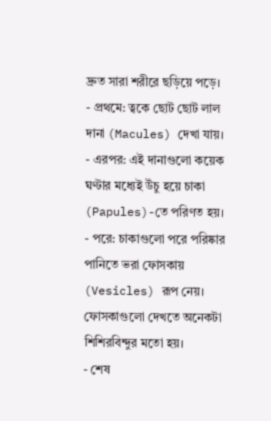দ্রুত সারা শরীরে ছড়িয়ে পড়ে।
- প্রথমে: ত্বকে ছোট ছোট লাল দানা (Macules) দেখা যায়।
- এরপর: এই দানাগুলো কয়েক ঘণ্টার মধ্যেই উঁচু হয়ে চাকা (Papules)-তে পরিণত হয়।
- পরে: চাকাগুলো পরে পরিষ্কার পানিতে ভরা ফোসকায় (Vesicles) রূপ নেয়। ফোসকাগুলো দেখতে অনেকটা শিশিরবিন্দুর মতো হয়।
- শেষ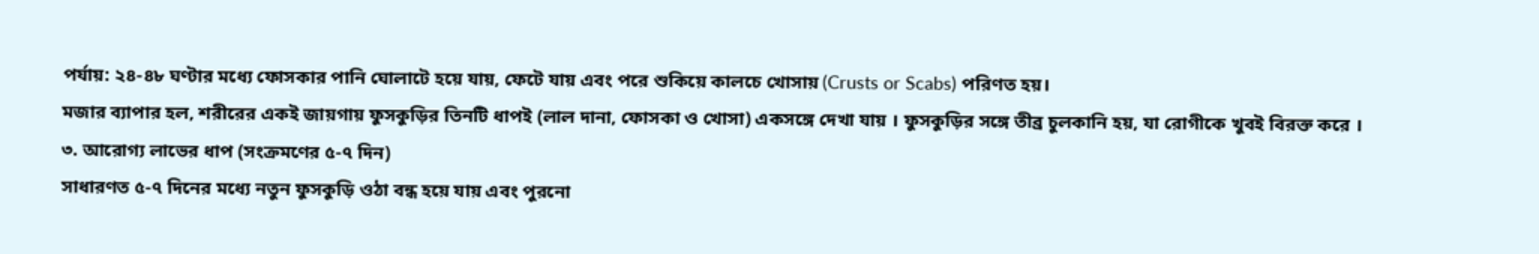পর্যায়: ২৪-৪৮ ঘণ্টার মধ্যে ফোসকার পানি ঘোলাটে হয়ে যায়, ফেটে যায় এবং পরে শুকিয়ে কালচে খোসায় (Crusts or Scabs) পরিণত হয়।
মজার ব্যাপার হল, শরীরের একই জায়গায় ফুসকুড়ির তিনটি ধাপই (লাল দানা, ফোসকা ও খোসা) একসঙ্গে দেখা যায় । ফুসকুড়ির সঙ্গে তীব্র চুলকানি হয়, যা রোগীকে খুবই বিরক্ত করে ।
৩. আরোগ্য লাভের ধাপ (সংক্রমণের ৫-৭ দিন)
সাধারণত ৫-৭ দিনের মধ্যে নতুন ফুসকুড়ি ওঠা বন্ধ হয়ে যায় এবং পুরনো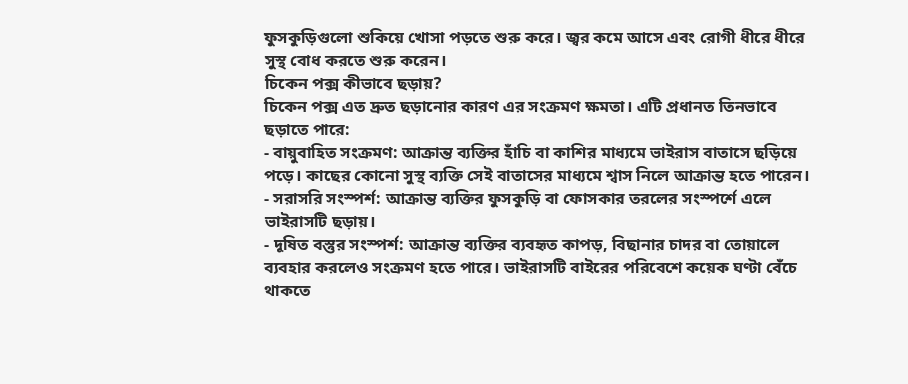ফুসকুড়িগুলো শুকিয়ে খোসা পড়তে শুরু করে। জ্বর কমে আসে এবং রোগী ধীরে ধীরে সুস্থ বোধ করতে শুরু করেন।
চিকেন পক্স কীভাবে ছড়ায়?
চিকেন পক্স এত দ্রুত ছড়ানোর কারণ এর সংক্রমণ ক্ষমতা। এটি প্রধানত তিনভাবে ছড়াতে পারে:
- বায়ুবাহিত সংক্রমণ: আক্রান্ত ব্যক্তির হাঁচি বা কাশির মাধ্যমে ভাইরাস বাতাসে ছড়িয়ে পড়ে। কাছের কোনো সুস্থ ব্যক্তি সেই বাতাসের মাধ্যমে শ্বাস নিলে আক্রান্ত হতে পারেন।
- সরাসরি সংস্পর্শ: আক্রান্ত ব্যক্তির ফুসকুড়ি বা ফোসকার তরলের সংস্পর্শে এলে ভাইরাসটি ছড়ায়।
- দূষিত বস্তুর সংস্পর্শ: আক্রান্ত ব্যক্তির ব্যবহৃত কাপড়, বিছানার চাদর বা তোয়ালে ব্যবহার করলেও সংক্রমণ হতে পারে। ভাইরাসটি বাইরের পরিবেশে কয়েক ঘণ্টা বেঁচে থাকতে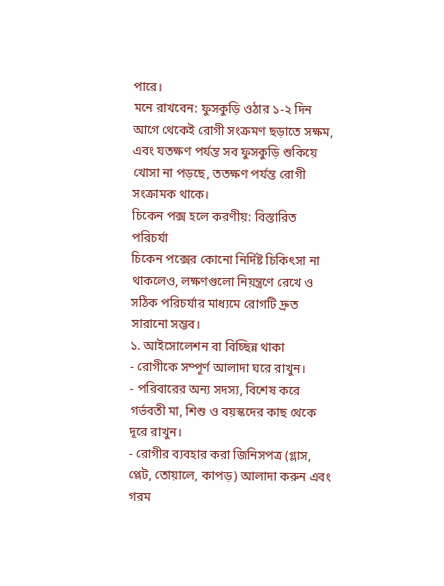পারে।
মনে রাখবেন: ফুসকুড়ি ওঠার ১-২ দিন আগে থেকেই রোগী সংক্রমণ ছড়াতে সক্ষম, এবং যতক্ষণ পর্যন্ত সব ফুসকুড়ি শুকিয়ে খোসা না পড়ছে, ততক্ষণ পর্যন্ত রোগী সংক্রামক থাকে।
চিকেন পক্স হলে করণীয়: বিস্তারিত পরিচর্যা
চিকেন পক্সের কোনো নির্দিষ্ট চিকিৎসা না থাকলেও, লক্ষণগুলো নিয়ন্ত্রণে রেখে ও সঠিক পরিচর্যার মাধ্যমে রোগটি দ্রুত সারানো সম্ভব।
১. আইসোলেশন বা বিচ্ছিন্ন থাকা
- রোগীকে সম্পূর্ণ আলাদা ঘরে রাখুন।
- পরিবারের অন্য সদস্য, বিশেষ করে গর্ভবতী মা, শিশু ও বয়স্কদের কাছ থেকে দূরে রাখুন।
- রোগীর ব্যবহার করা জিনিসপত্র (গ্লাস, প্লেট, তোয়ালে, কাপড়) আলাদা করুন এবং গরম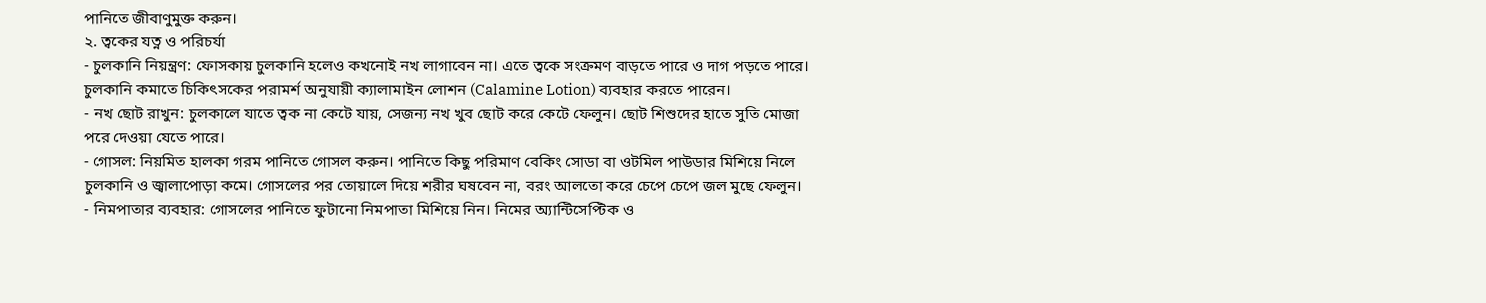পানিতে জীবাণুমুক্ত করুন।
২. ত্বকের যত্ন ও পরিচর্যা
- চুলকানি নিয়ন্ত্রণ: ফোসকায় চুলকানি হলেও কখনোই নখ লাগাবেন না। এতে ত্বকে সংক্রমণ বাড়তে পারে ও দাগ পড়তে পারে। চুলকানি কমাতে চিকিৎসকের পরামর্শ অনুযায়ী ক্যালামাইন লোশন (Calamine Lotion) ব্যবহার করতে পারেন।
- নখ ছোট রাখুন: চুলকালে যাতে ত্বক না কেটে যায়, সেজন্য নখ খুব ছোট করে কেটে ফেলুন। ছোট শিশুদের হাতে সুতি মোজা পরে দেওয়া যেতে পারে।
- গোসল: নিয়মিত হালকা গরম পানিতে গোসল করুন। পানিতে কিছু পরিমাণ বেকিং সোডা বা ওটমিল পাউডার মিশিয়ে নিলে চুলকানি ও জ্বালাপোড়া কমে। গোসলের পর তোয়ালে দিয়ে শরীর ঘষবেন না, বরং আলতো করে চেপে চেপে জল মুছে ফেলুন।
- নিমপাতার ব্যবহার: গোসলের পানিতে ফুটানো নিমপাতা মিশিয়ে নিন। নিমের অ্যান্টিসেপ্টিক ও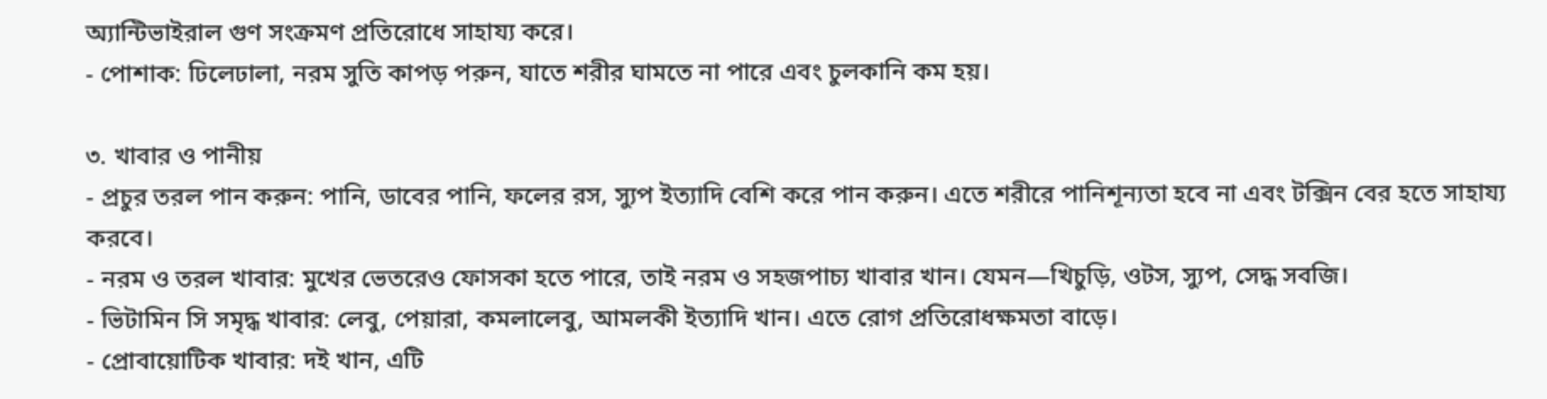অ্যান্টিভাইরাল গুণ সংক্রমণ প্রতিরোধে সাহায্য করে।
- পোশাক: ঢিলেঢালা, নরম সুতি কাপড় পরুন, যাতে শরীর ঘামতে না পারে এবং চুলকানি কম হয়।

৩. খাবার ও পানীয়
- প্রচুর তরল পান করুন: পানি, ডাবের পানি, ফলের রস, স্যুপ ইত্যাদি বেশি করে পান করুন। এতে শরীরে পানিশূন্যতা হবে না এবং টক্সিন বের হতে সাহায্য করবে।
- নরম ও তরল খাবার: মুখের ভেতরেও ফোসকা হতে পারে, তাই নরম ও সহজপাচ্য খাবার খান। যেমন—খিচুড়ি, ওটস, স্যুপ, সেদ্ধ সবজি।
- ভিটামিন সি সমৃদ্ধ খাবার: লেবু, পেয়ারা, কমলালেবু, আমলকী ইত্যাদি খান। এতে রোগ প্রতিরোধক্ষমতা বাড়ে।
- প্রোবায়োটিক খাবার: দই খান, এটি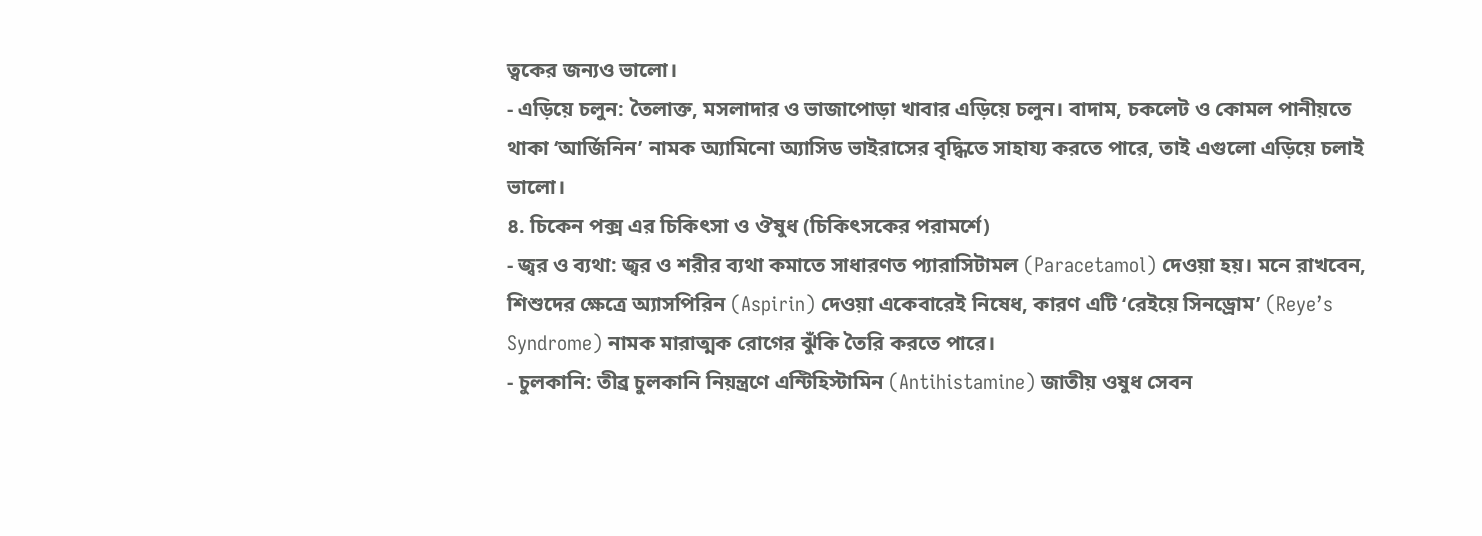ত্বকের জন্যও ভালো।
- এড়িয়ে চলুন: তৈলাক্ত, মসলাদার ও ভাজাপোড়া খাবার এড়িয়ে চলুন। বাদাম, চকলেট ও কোমল পানীয়তে থাকা ‘আর্জিনিন’ নামক অ্যামিনো অ্যাসিড ভাইরাসের বৃদ্ধিতে সাহায্য করতে পারে, তাই এগুলো এড়িয়ে চলাই ভালো।
৪. চিকেন পক্স এর চিকিৎসা ও ঔষুধ (চিকিৎসকের পরামর্শে)
- জ্বর ও ব্যথা: জ্বর ও শরীর ব্যথা কমাতে সাধারণত প্যারাসিটামল (Paracetamol) দেওয়া হয়। মনে রাখবেন, শিশুদের ক্ষেত্রে অ্যাসপিরিন (Aspirin) দেওয়া একেবারেই নিষেধ, কারণ এটি ‘রেইয়ে সিনড্রোম’ (Reye’s Syndrome) নামক মারাত্মক রোগের ঝুঁকি তৈরি করতে পারে।
- চুলকানি: তীব্র চুলকানি নিয়ন্ত্রণে এন্টিহিস্টামিন (Antihistamine) জাতীয় ওষুধ সেবন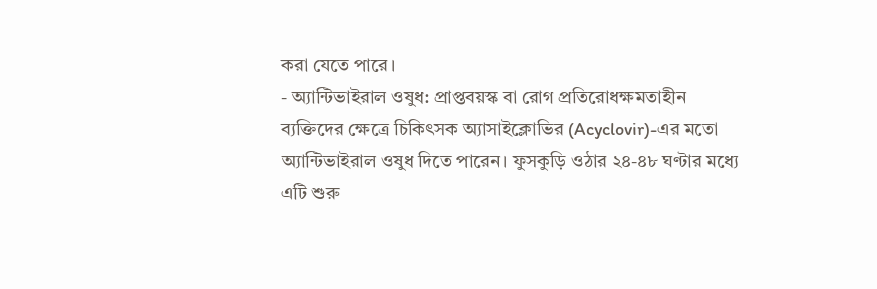করা যেতে পারে।
- অ্যান্টিভাইরাল ওষুধ: প্রাপ্তবয়স্ক বা রোগ প্রতিরোধক্ষমতাহীন ব্যক্তিদের ক্ষেত্রে চিকিৎসক অ্যাসাইক্লোভির (Acyclovir)-এর মতো অ্যান্টিভাইরাল ওষুধ দিতে পারেন। ফুসকুড়ি ওঠার ২৪-৪৮ ঘণ্টার মধ্যে এটি শুরু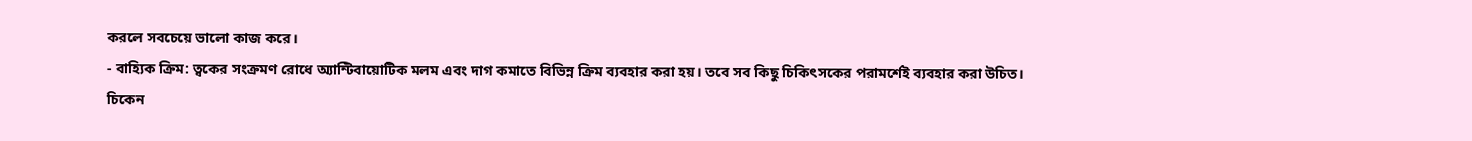করলে সবচেয়ে ভালো কাজ করে।
- বাহ্যিক ক্রিম: ত্বকের সংক্রমণ রোধে অ্যান্টিবায়োটিক মলম এবং দাগ কমাতে বিভিন্ন ক্রিম ব্যবহার করা হয়। তবে সব কিছু চিকিৎসকের পরামর্শেই ব্যবহার করা উচিত।
চিকেন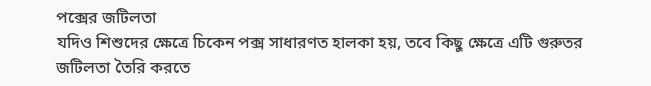পক্সের জটিলতা
যদিও শিশুদের ক্ষেত্রে চিকেন পক্স সাধারণত হালকা হয়, তবে কিছু ক্ষেত্রে এটি গুরুতর জটিলতা তৈরি করতে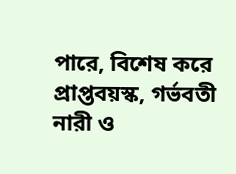পারে, বিশেষ করে প্রাপ্তবয়স্ক, গর্ভবতী নারী ও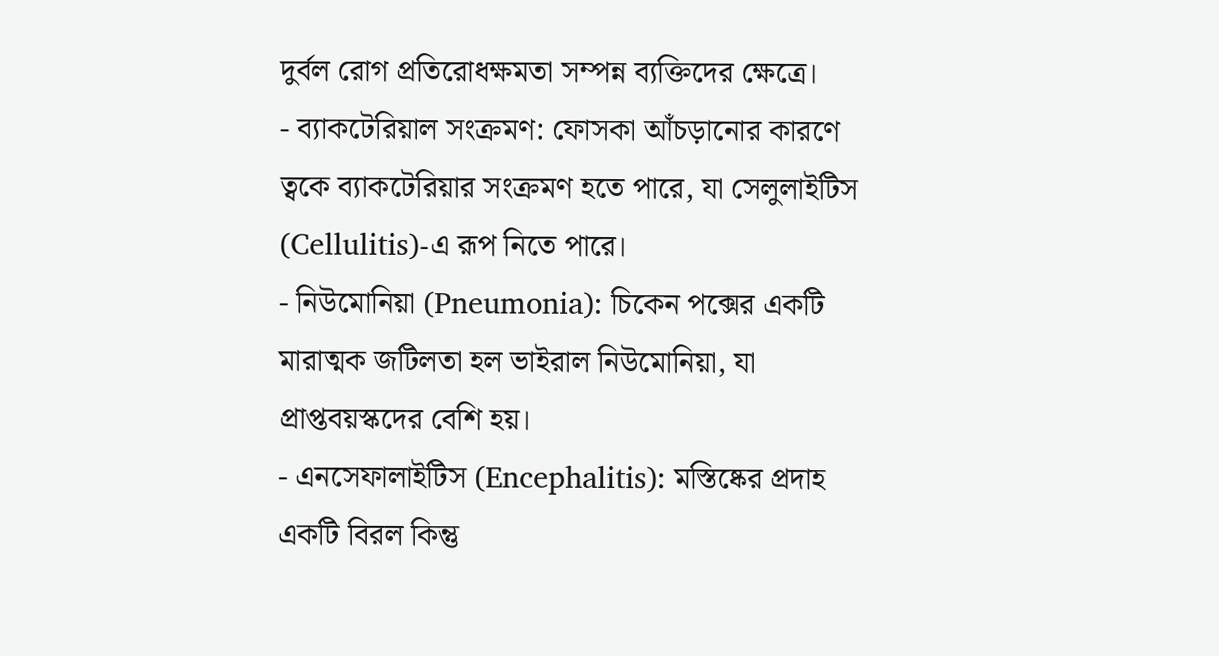দুর্বল রোগ প্রতিরোধক্ষমতা সম্পন্ন ব্যক্তিদের ক্ষেত্রে।
- ব্যাকটেরিয়াল সংক্রমণ: ফোসকা আঁচড়ানোর কারণে ত্বকে ব্যাকটেরিয়ার সংক্রমণ হতে পারে, যা সেলুলাইটিস (Cellulitis)-এ রূপ নিতে পারে।
- নিউমোনিয়া (Pneumonia): চিকেন পক্সের একটি মারাত্মক জটিলতা হল ভাইরাল নিউমোনিয়া, যা প্রাপ্তবয়স্কদের বেশি হয়।
- এনসেফালাইটিস (Encephalitis): মস্তিষ্কের প্রদাহ একটি বিরল কিন্তু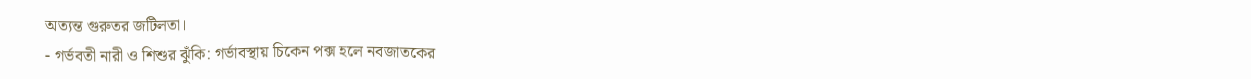অত্যন্ত গুরুতর জটিলতা।
- গর্ভবতী নারী ও শিশুর ঝুঁকি: গর্ভাবস্থায় চিকেন পক্স হলে নবজাতকের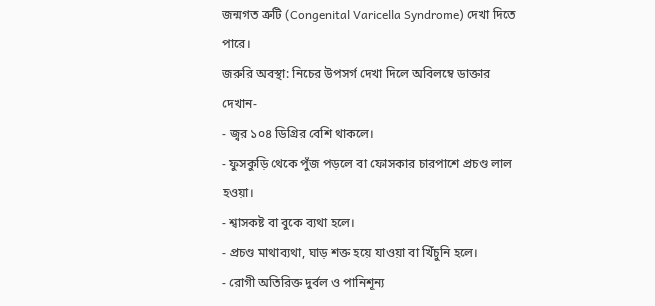জন্মগত ত্রুটি (Congenital Varicella Syndrome) দেখা দিতে পারে।
জরুরি অবস্থা: নিচের উপসর্গ দেখা দিলে অবিলম্বে ডাক্তার দেখান-
- জ্বর ১০৪ ডিগ্রির বেশি থাকলে।
- ফুসকুড়ি থেকে পুঁজ পড়লে বা ফোসকার চারপাশে প্রচণ্ড লাল হওয়া।
- শ্বাসকষ্ট বা বুকে ব্যথা হলে।
- প্রচণ্ড মাথাব্যথা, ঘাড় শক্ত হয়ে যাওয়া বা খিঁচুনি হলে।
- রোগী অতিরিক্ত দুর্বল ও পানিশূন্য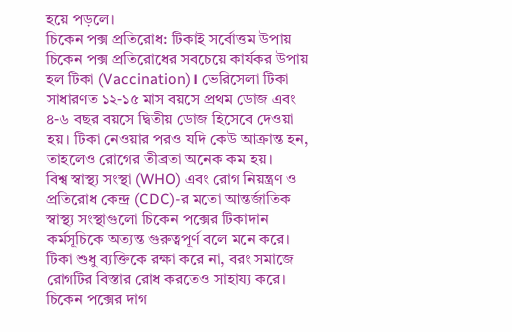হয়ে পড়লে।
চিকেন পক্স প্রতিরোধ: টিকাই সর্বোত্তম উপায়
চিকেন পক্স প্রতিরোধের সবচেয়ে কার্যকর উপায় হল টিকা (Vaccination)। ভেরিসেলা টিকা সাধারণত ১২-১৫ মাস বয়সে প্রথম ডোজ এবং ৪-৬ বছর বয়সে দ্বিতীয় ডোজ হিসেবে দেওয়া হয়। টিকা নেওয়ার পরও যদি কেউ আক্রান্ত হন, তাহলেও রোগের তীব্রতা অনেক কম হয়।
বিশ্ব স্বাস্থ্য সংস্থা (WHO) এবং রোগ নিয়ন্ত্রণ ও প্রতিরোধ কেন্দ্র (CDC)-র মতো আন্তর্জাতিক স্বাস্থ্য সংস্থাগুলো চিকেন পক্সের টিকাদান কর্মসূচিকে অত্যন্ত গুরুত্বপূর্ণ বলে মনে করে। টিকা শুধু ব্যক্তিকে রক্ষা করে না, বরং সমাজে রোগটির বিস্তার রোধ করতেও সাহায্য করে।
চিকেন পক্সের দাগ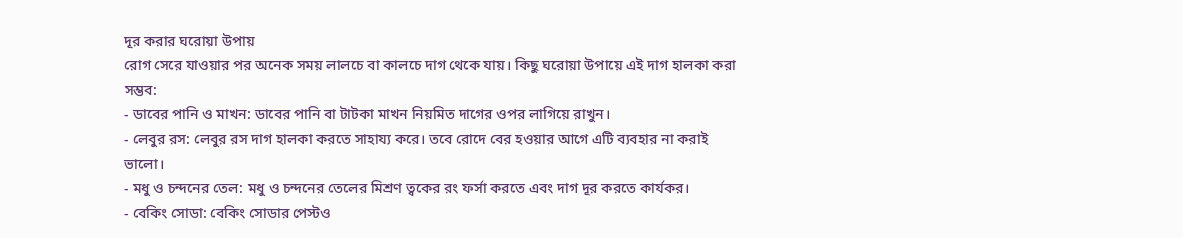দূর করার ঘরোয়া উপায়
রোগ সেরে যাওয়ার পর অনেক সময় লালচে বা কালচে দাগ থেকে যায়। কিছু ঘরোয়া উপায়ে এই দাগ হালকা করা সম্ভব:
- ডাবের পানি ও মাখন: ডাবের পানি বা টাটকা মাখন নিয়মিত দাগের ওপর লাগিয়ে রাখুন।
- লেবুর রস: লেবুর রস দাগ হালকা করতে সাহায্য করে। তবে রোদে বের হওয়ার আগে এটি ব্যবহার না করাই ভালো।
- মধু ও চন্দনের তেল: মধু ও চন্দনের তেলের মিশ্রণ ত্বকের রং ফর্সা করতে এবং দাগ দূর করতে কার্যকর।
- বেকিং সোডা: বেকিং সোডার পেস্টও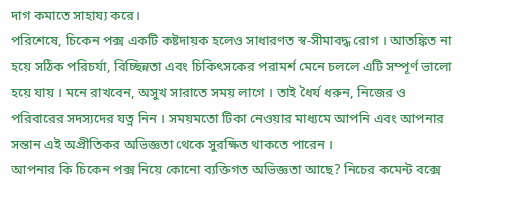দাগ কমাতে সাহায্য করে।
পরিশেষে, চিকেন পক্স একটি কষ্টদায়ক হলেও সাধারণত স্ব-সীমাবদ্ধ রোগ । আতঙ্কিত না হয়ে সঠিক পরিচর্যা, বিচ্ছিন্নতা এবং চিকিৎসকের পরামর্শ মেনে চললে এটি সম্পূর্ণ ভালো হয়ে যায় । মনে রাখবেন, অসুখ সারাতে সময় লাগে । তাই ধৈর্য ধরুন, নিজের ও পরিবারের সদস্যদের যত্ন নিন । সময়মতো টিকা নেওয়ার মাধ্যমে আপনি এবং আপনার সন্তান এই অপ্রীতিকর অভিজ্ঞতা থেকে সুরক্ষিত থাকতে পারেন ।
আপনার কি চিকেন পক্স নিয়ে কোনো ব্যক্তিগত অভিজ্ঞতা আছে? নিচের কমেন্ট বক্সে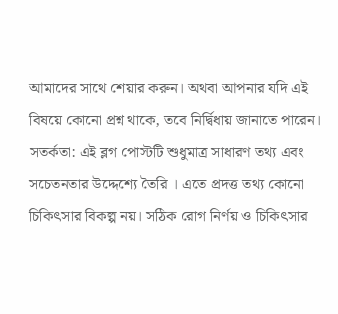আমাদের সাথে শেয়ার করুন। অথবা আপনার যদি এই বিষয়ে কোনো প্রশ্ন থাকে, তবে নির্দ্বিধায় জানাতে পারেন।
সতর্কতা: এই ব্লগ পোস্টটি শুধুমাত্র সাধারণ তথ্য এবং সচেতনতার উদ্দেশ্যে তৈরি । এতে প্রদত্ত তথ্য কোনো চিকিৎসার বিকল্প নয়। সঠিক রোগ নির্ণয় ও চিকিৎসার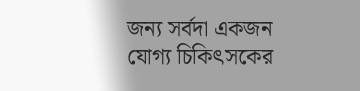জন্য সর্বদা একজন যোগ্য চিকিৎসকের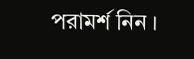পরামর্শ নিন ।